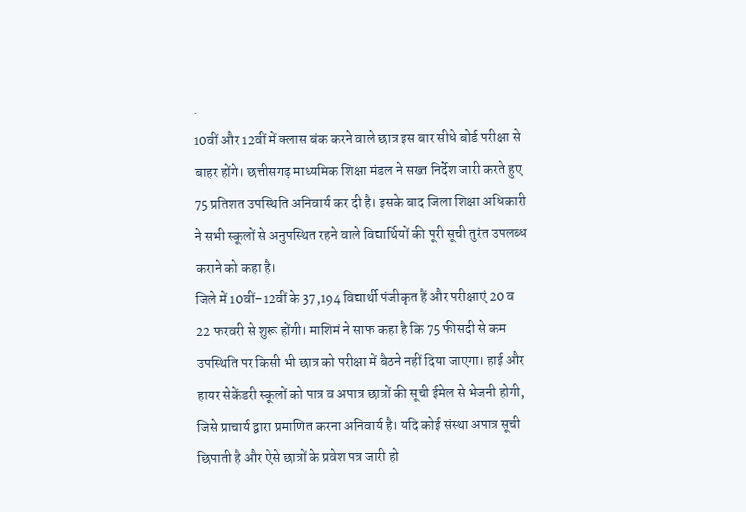.
10वीं और 12वीं में क्लास बंक करने वाले छात्र इस बार सीधे बोर्ड परीक्षा से बाहर होंगे। छत्तीसगढ़ माध्यमिक शिक्षा मंडल ने सख्त निर्देश जारी करते हुए 75 प्रतिशत उपस्थिति अनिवार्य कर दी है। इसके बाद जिला शिक्षा अधिकारी ने सभी स्कूलों से अनुपस्थित रहने वाले विद्यार्थियों की पूरी सूची तुरंत उपलब्ध कराने को कहा है।
जिले में 10वीं–12वीं के 37,194 विद्यार्थी पंजीकृत हैं और परीक्षाएं 20 व 22 फरवरी से शुरू होंगी। माशिमं ने साफ कहा है कि 75 फीसदी से कम उपस्थिति पर किसी भी छात्र को परीक्षा में बैठने नहीं दिया जाएगा। हाई और हायर सेकेंडरी स्कूलों को पात्र व अपात्र छात्रों की सूची ईमेल से भेजनी होगी, जिसे प्राचार्य द्वारा प्रमाणित करना अनिवार्य है। यदि कोई संस्था अपात्र सूची छिपाती है और ऐसे छात्रों के प्रवेश पत्र जारी हो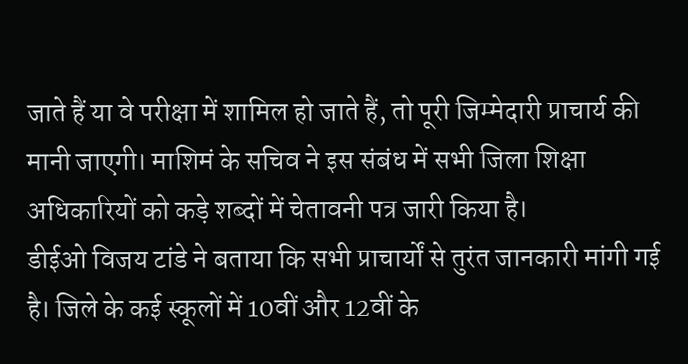जाते हैं या वे परीक्षा में शामिल हो जाते हैं, तो पूरी जिम्मेदारी प्राचार्य की मानी जाएगी। माशिमं के सचिव ने इस संबंध में सभी जिला शिक्षा अधिकारियों को कड़े शब्दों में चेतावनी पत्र जारी किया है।
डीईओ विजय टांडे ने बताया कि सभी प्राचार्यों से तुरंत जानकारी मांगी गई है। जिले के कई स्कूलों में 10वीं और 12वीं के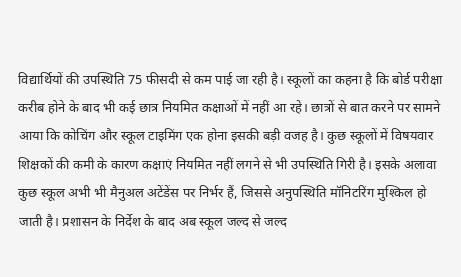विद्यार्थियों की उपस्थिति 75 फीसदी से कम पाई जा रही है। स्कूलों का कहना है कि बोर्ड परीक्षा करीब होने के बाद भी कई छात्र नियमित कक्षाओं में नहीं आ रहे। छात्रों से बात करने पर सामने आया कि कोचिंग और स्कूल टाइमिंग एक होना इसकी बड़ी वजह है। कुछ स्कूलों में विषयवार शिक्षकों की कमी के कारण कक्षाएं नियमित नहीं लगने से भी उपस्थिति गिरी है। इसके अलावा कुछ स्कूल अभी भी मैनुअल अटेंडेंस पर निर्भर हैं, जिससे अनुपस्थिति मॉनिटरिंग मुश्किल हो जाती है। प्रशासन के निर्देश के बाद अब स्कूल जल्द से जल्द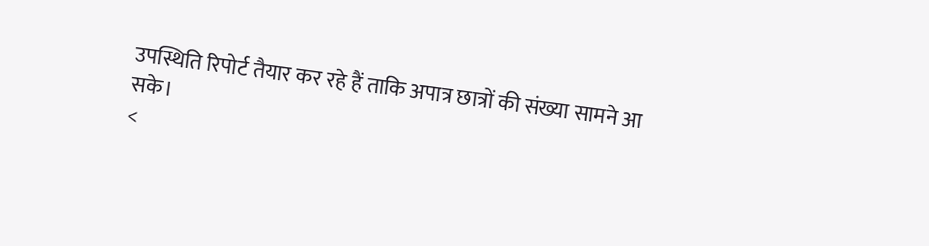उपस्थिति रिपोर्ट तैयार कर रहे हैं ताकि अपात्र छात्रों की संख्या सामने आ सके।
<